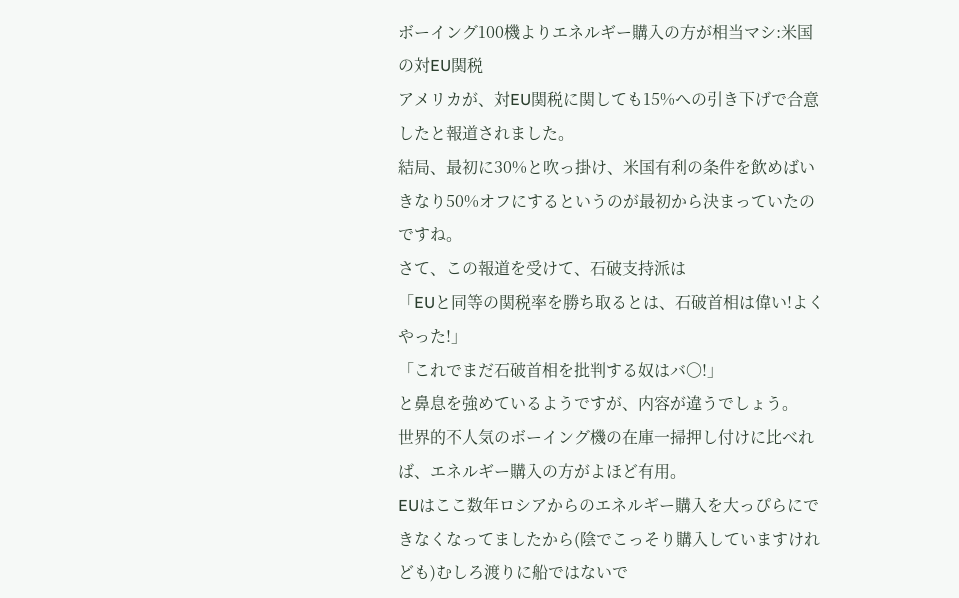ボーイング100機よりエネルギー購入の方が相当マシ:米国の対EU関税
アメリカが、対EU関税に関しても15%への引き下げで合意したと報道されました。
結局、最初に30%と吹っ掛け、米国有利の条件を飲めばいきなり50%オフにするというのが最初から決まっていたのですね。
さて、この報道を受けて、石破支持派は
「EUと同等の関税率を勝ち取るとは、石破首相は偉い!よくやった!」
「これでまだ石破首相を批判する奴はバ〇!」
と鼻息を強めているようですが、内容が違うでしょう。
世界的不人気のボーイング機の在庫一掃押し付けに比べれば、エネルギー購入の方がよほど有用。
EUはここ数年ロシアからのエネルギー購入を大っぴらにできなくなってましたから(陰でこっそり購入していますけれども)むしろ渡りに船ではないで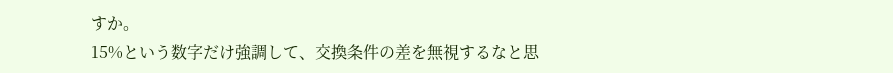すか。
15%という数字だけ強調して、交換条件の差を無視するなと思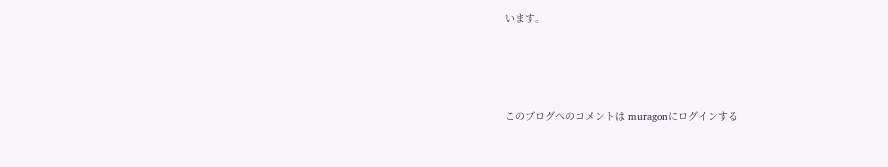います。






このブログへのコメントは muragonにログインする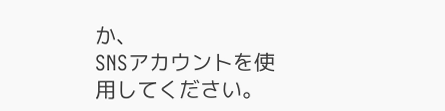か、
SNSアカウントを使用してください。